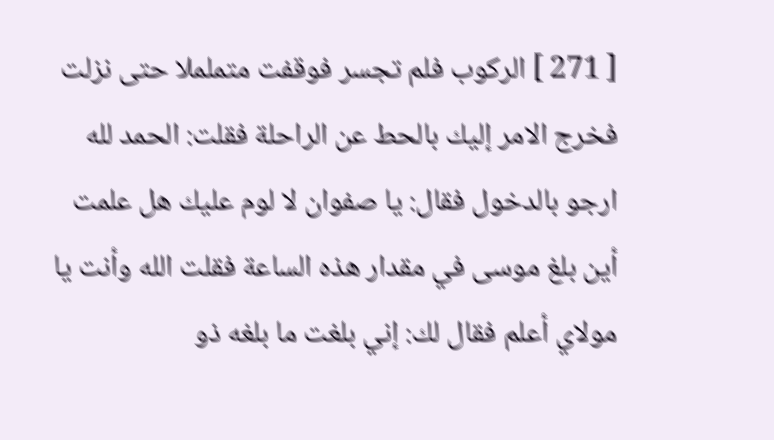[ 271 ] الركوب فلم تجسر فوقفت متململا حتى نزلت فخرج الامر إليك بالحط عن الراحلة فقلت: الحمد لله ارجو بالدخول فقال: يا صفوان لا لوم عليك هل علمت أين بلغ موسى في مقدار هذه الساعة فقلت الله وأنت يا مولاي أعلم فقال لك: إني بلغت ما بلغه ذو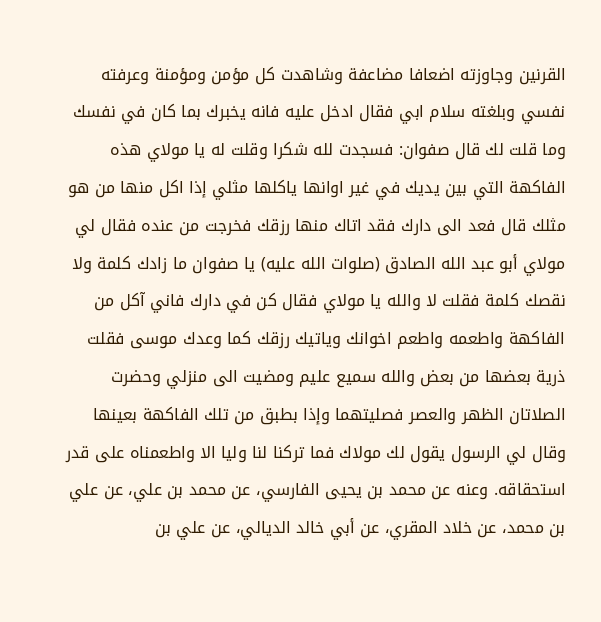القرنين وجاوزته اضعافا مضاعفة وشاهدت كل مؤمن ومؤمنة وعرفته نفسي وبلغته سلام ابي فقال ادخل عليه فانه يخبرك بما كان في نفسك وما قلت لك قال صفوان: فسجدت لله شكرا وقلت له يا مولاي هذه الفاكهة التي بين يديك في غير اوانها ياكلها مثلي إذا اكل منها من هو مثلك قال فعد الى دارك فقد اتاك منها رزقك فخرجت من عنده فقال لي مولاي أبو عبد الله الصادق (صلوات الله عليه) يا صفوان ما زادك كلمة ولا نقصك كلمة فقلت لا والله يا مولاي فقال كن في دارك فاني آكل من الفاكهة واطعمه واطعم اخوانك وياتيك رزقك كما وعدك موسى فقلت ذرية بعضها من بعض والله سميع عليم ومضيت الى منزلي وحضرت الصلاتان الظهر والعصر فصليتهما وإذا بطبق من تلك الفاكهة بعينها وقال لي الرسول يقول لك مولاك فما تركنا لنا وليا الا واطعمناه على قدر استحقاقه. وعنه عن محمد بن يحيى الفارسي، عن محمد بن علي، عن علي بن محمد، عن خلاد المقري، عن أبي خالد الديالي، عن علي بن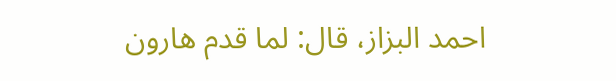احمد البزاز، قال: لما قدم هارون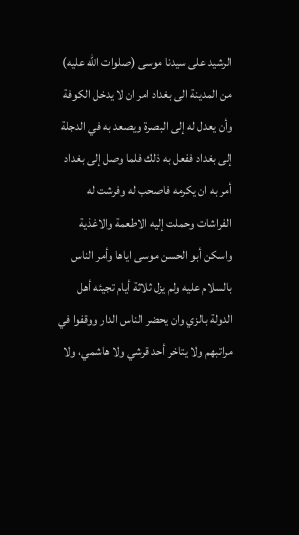الرشيد على سيدنا موسى (صلوات الله عليه) من المدينة الى بغداد امر ان لا يدخل الكوفة وأن يعدل له إلى البصرة ويصعد به في الدجلة إلى بغداد ففعل به ذلك فلما وصل إلى بغداد أمر به ان يكرمه فاصحب له وفرشت له الفراشات وحملت إليه الاطعمة والاغذية واسكن أبو الحسن موسى اياها وأمر الناس بالسلام عليه ولم يزل ثلاثة أيام تجيئه أهل الدولة بالزي وان يحضر الناس الدار ووقفوا في مراتبهم ولا يتاخر أحد قرشي ولا هاشمي، ولا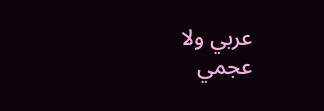عربي ولا عجمي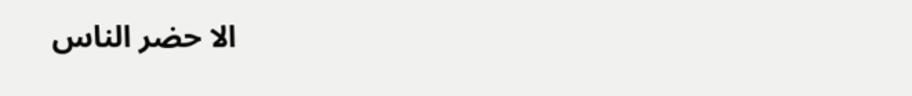الا حضر الناس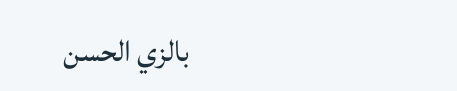بالزي الحسن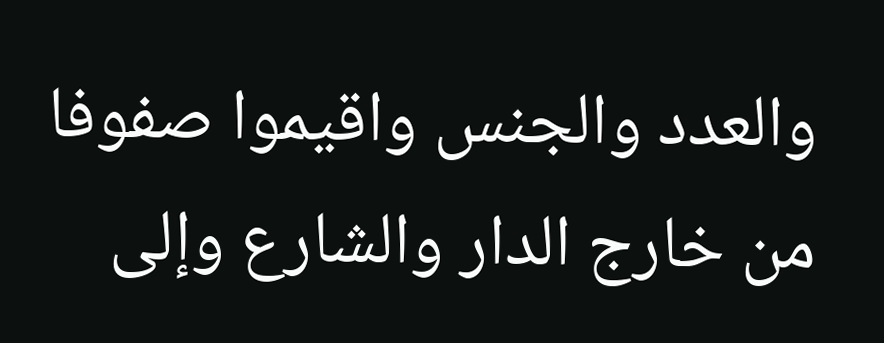والعدد والجنس واقيموا صفوفا من خارج الدار والشارع وإلى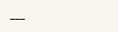___